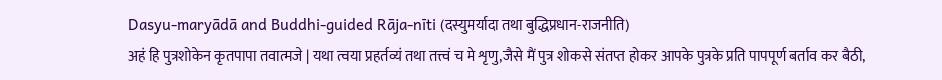Dasyu-maryādā and Buddhi-guided Rāja-nīti (दस्युमर्यादा तथा बुद्धिप्रधान-राजनीति)
अहं हि पुत्रशोकेन कृतपापा तवात्मजे | यथा त्वया प्रहर्तव्यं तथा तत्त्वं च मे शृणु,जैसे मैं पुत्र शोकसे संतप्त होकर आपके पुत्रके प्रति पापपूर्ण बर्ताव कर बैठी,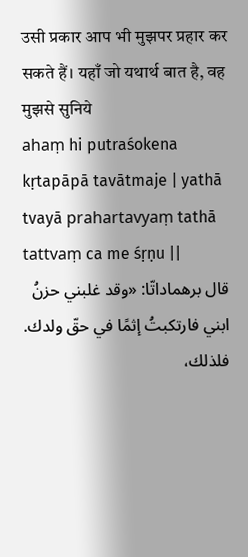उसी प्रकार आप भी मुझपर प्रहार कर सकते हैं। यहाँ जो यथार्थ बात है, वह मुझसे सुनिये
ahaṃ hi putraśokena kṛtapāpā tavātmaje | yathā tvayā prahartavyaṃ tathā tattvaṃ ca me śṛṇu ||
قال برهماداتّا: «وقد غلبني حزنُ ابني فارتكبتُ إثمًا في حقّ ولدك. فلذلك،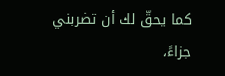كما يحقّ لك أن تضربني جزاءً،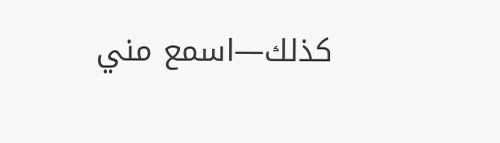كذلك—اسمع مني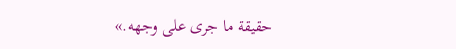حقيقة ما جرى على وجهه.»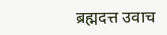ब्रह्मदत्त उवाच